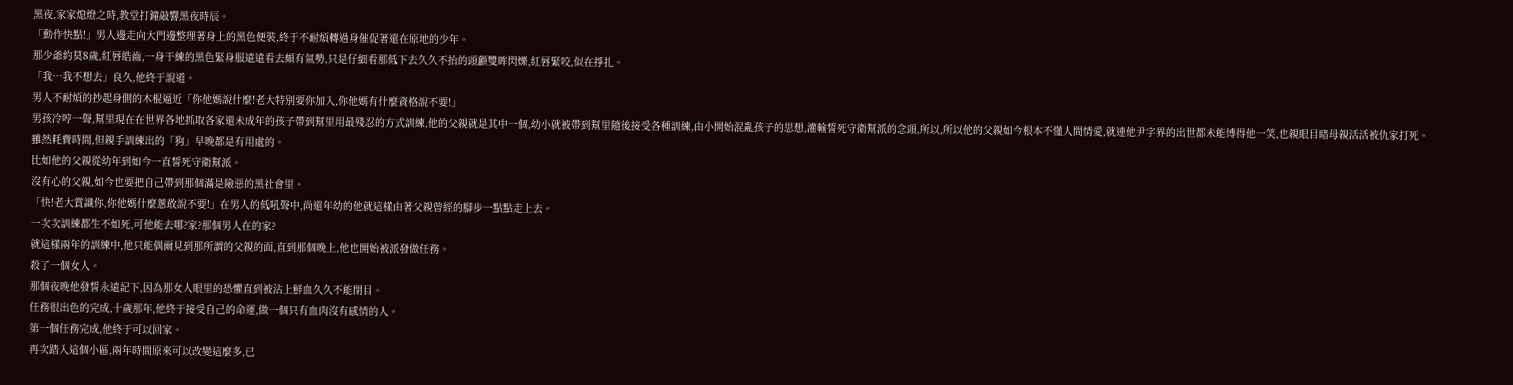黑夜,家家熄燈之時,教堂打鐘敲響黑夜時辰。
「動作快點!」男人邊走向大門邊整理著身上的黑色便裝,終于不耐煩轉過身催促著還在原地的少年。
那少爺約莫8歲,紅唇皓齒,一身干練的黑色緊身服遠遠看去頗有氣勢,只是仔細看那低下去久久不抬的頭顱雙眸閃爍,紅唇緊咬,似在掙扎。
「我…我不想去」良久,他終于說道。
男人不耐煩的抄起身側的木棍逼近「你他媽說什麼!老大特別要你加入,你他媽有什麼資格說不要!」
男孩冷哼一聲,幫里現在在世界各地抓取各家還未成年的孩子帶到幫里用最殘忍的方式訓練,他的父親就是其中一個,幼小就被帶到幫里隨後接受各種訓練,由小開始混亂孩子的思想,灌輸誓死守衛幫派的念頭,所以,所以他的父親如今根本不懂人間情愛,就連他尹字界的出世都未能博得他一笑,也親眼目睹母親活活被仇家打死。
雖然耗費時間,但親手訓練出的「狗」早晚都是有用處的。
比如他的父親從幼年到如今一直誓死守衛幫派。
沒有心的父親,如今也要把自己帶到那個滿是險惡的黑社會里。
「快!老大賞識你,你他媽什麼蔥敢說不要!」在男人的低吼聲中,尚還年幼的他就這樣由著父親曾經的腳步一點點走上去。
一次次訓練都生不如死,可他能去哪?家?那個男人在的家?
就這樣兩年的訓練中,他只能偶爾見到那所謂的父親的面,直到那個晚上,他也開始被派發做任務。
殺了一個女人。
那個夜晚他發誓永遠記下,因為那女人眼里的恐懼直到被沾上鮮血久久不能閉目。
任務很出色的完成,十歲那年,他終于接受自己的命運,做一個只有血肉沒有感情的人。
第一個任務完成,他終于可以回家。
再次踏入這個小區,兩年時間原來可以改變這麼多,已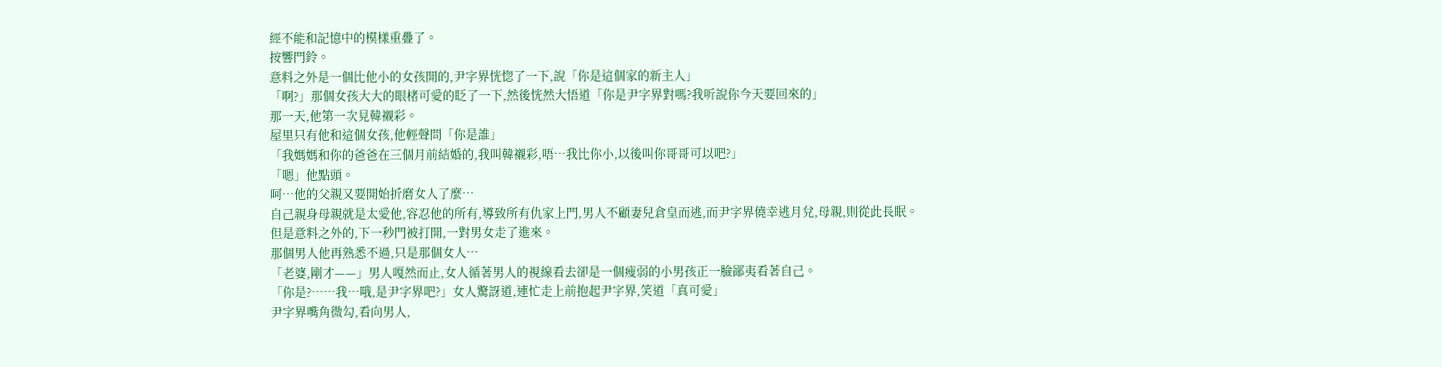經不能和記憶中的模樣重疊了。
按響門鈴。
意料之外是一個比他小的女孩開的,尹字界恍惚了一下,說「你是這個家的新主人」
「啊?」那個女孩大大的眼楮可愛的眨了一下,然後恍然大悟道「你是尹字界對嗎?我听說你今天要回來的」
那一天,他第一次見韓襯彩。
屋里只有他和這個女孩,他輕聲問「你是誰」
「我媽媽和你的爸爸在三個月前結婚的,我叫韓襯彩,唔…我比你小,以後叫你哥哥可以吧?」
「嗯」他點頭。
呵…他的父親又要開始折磨女人了麼…
自己親身母親就是太愛他,容忍他的所有,導致所有仇家上門,男人不顧妻兒倉皇而逃,而尹字界僥幸逃月兌,母親,則從此長眠。
但是意料之外的,下一秒門被打開,一對男女走了進來。
那個男人他再熟悉不過,只是那個女人…
「老婆,剛才——」男人嘎然而止,女人循著男人的視線看去卻是一個瘦弱的小男孩正一臉鄙夷看著自己。
「你是?……我…哦,是尹字界吧?」女人驚訝道,連忙走上前抱起尹字界,笑道「真可愛」
尹字界嘴角微勾,看向男人,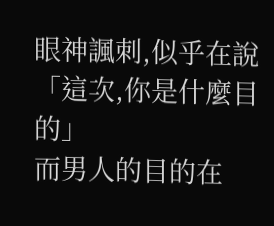眼神諷刺,似乎在說
「這次,你是什麼目的」
而男人的目的在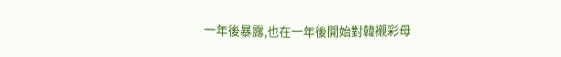一年後暴露,也在一年後開始對韓襯彩母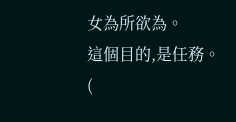女為所欲為。
這個目的,是任務。
(